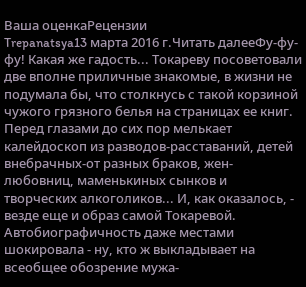Ваша оценкаРецензии
Trepanatsya13 марта 2016 г.Читать далееФу-фу-фу! Какая же гадость... Токареву посоветовали две вполне приличные знакомые, в жизни не подумала бы, что столкнусь с такой корзиной чужого грязного белья на страницах ее книг. Перед глазами до сих пор мелькает калейдоскоп из разводов-расставаний, детей внебрачных-от разных браков, жен-любовниц, маменькиных сынков и творческих алкоголиков... И, как оказалось, - везде еще и образ самой Токаревой. Автобиографичность даже местами шокировала - ну, кто ж выкладывает на всеобщее обозрение мужа-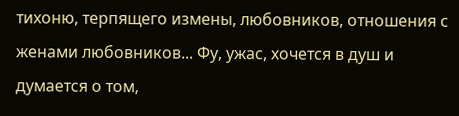тихоню, терпящего измены, любовников, отношения с женами любовников... Фу, ужас, хочется в душ и думается о том,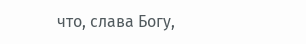что, слава Богу,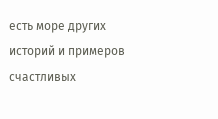есть море других историй и примеров счастливых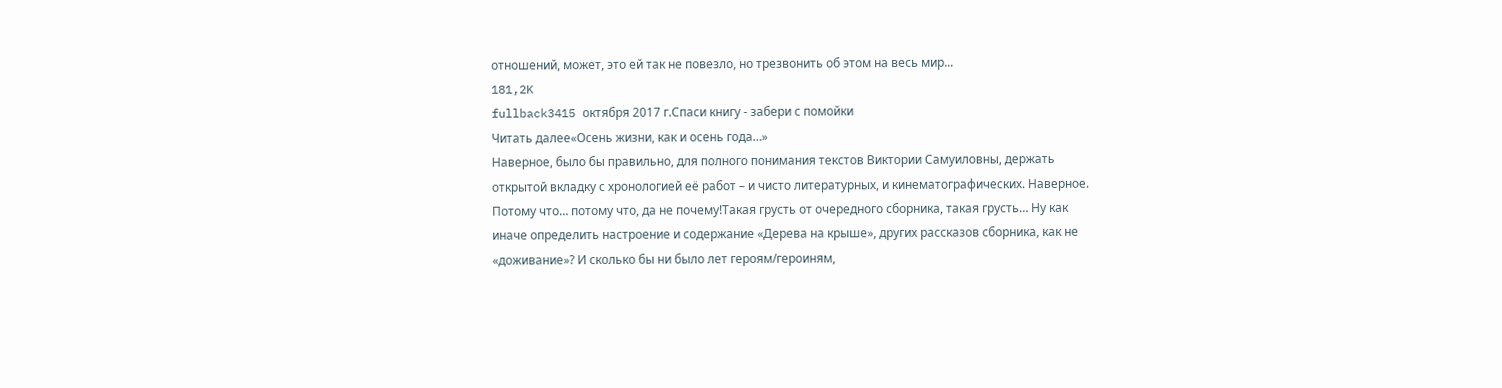отношений, может, это ей так не повезло, но трезвонить об этом на весь мир...
181,2K
fullback3415 октября 2017 г.Спаси книгу - забери с помойки
Читать далее«Осень жизни, как и осень года…»
Наверное, было бы правильно, для полного понимания текстов Виктории Самуиловны, держать открытой вкладку с хронологией её работ – и чисто литературных, и кинематографических. Наверное. Потому что… потому что, да не почему!Такая грусть от очередного сборника, такая грусть… Ну как иначе определить настроение и содержание «Дерева на крыше», других рассказов сборника, как не «доживание»? И сколько бы ни было лет героям/героиням,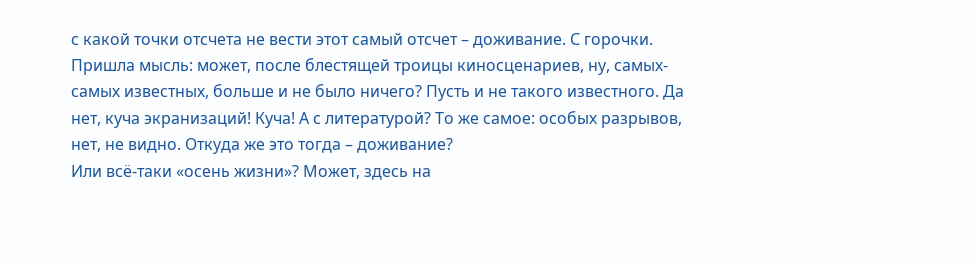с какой точки отсчета не вести этот самый отсчет – доживание. С горочки.
Пришла мысль: может, после блестящей троицы киносценариев, ну, самых-самых известных, больше и не было ничего? Пусть и не такого известного. Да нет, куча экранизаций! Куча! А с литературой? То же самое: особых разрывов, нет, не видно. Откуда же это тогда – доживание?
Или всё-таки «осень жизни»? Может, здесь на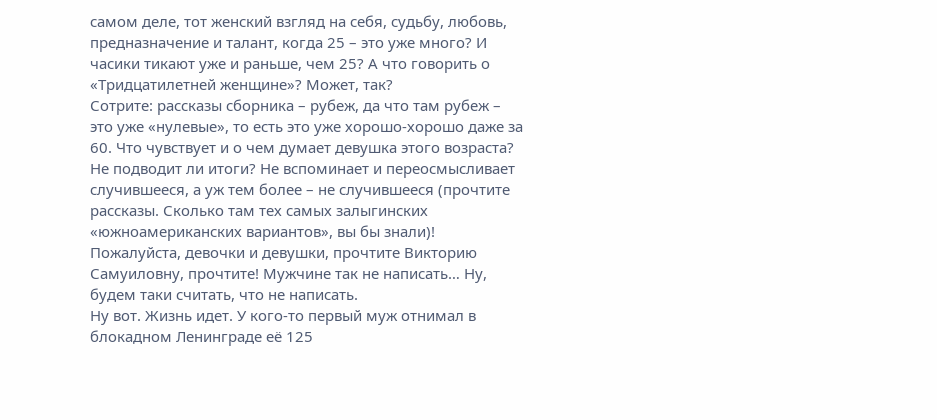самом деле, тот женский взгляд на себя, судьбу, любовь, предназначение и талант, когда 25 – это уже много? И часики тикают уже и раньше, чем 25? А что говорить о «Тридцатилетней женщине»? Может, так?
Сотрите: рассказы сборника – рубеж, да что там рубеж – это уже «нулевые», то есть это уже хорошо-хорошо даже за 60. Что чувствует и о чем думает девушка этого возраста? Не подводит ли итоги? Не вспоминает и переосмысливает случившееся, а уж тем более – не случившееся (прочтите рассказы. Сколько там тех самых залыгинских «южноамериканских вариантов», вы бы знали)! Пожалуйста, девочки и девушки, прочтите Викторию Самуиловну, прочтите! Мужчине так не написать… Ну, будем таки считать, что не написать.
Ну вот. Жизнь идет. У кого-то первый муж отнимал в блокадном Ленинграде её 125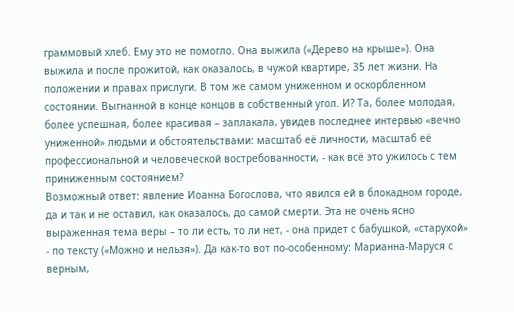граммовый хлеб. Ему это не помогло. Она выжила («Дерево на крыше»). Она выжила и после прожитой, как оказалось, в чужой квартире, 35 лет жизни. На положении и правах прислуги. В том же самом униженном и оскорбленном состоянии. Выгнанной в конце концов в собственный угол. И? Та, более молодая, более успешная, более красивая – заплакала, увидев последнее интервью «вечно униженной» людьми и обстоятельствами: масштаб её личности, масштаб её профессиональной и человеческой востребованности, - как всё это ужилось с тем приниженным состоянием?
Возможный ответ: явление Иоанна Богослова, что явился ей в блокадном городе, да и так и не оставил, как оказалось, до самой смерти. Эта не очень ясно выраженная тема веры – то ли есть, то ли нет, - она придет с бабушкой, «старухой» - по тексту («Можно и нельзя»). Да как-то вот по-особенному: Марианна-Маруся с верным,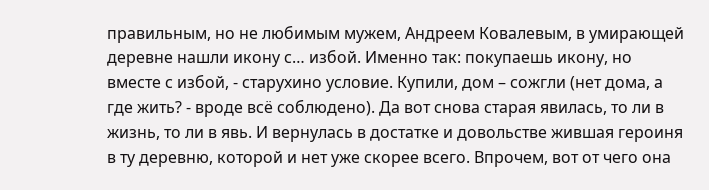правильным, но не любимым мужем, Андреем Ковалевым, в умирающей деревне нашли икону с… избой. Именно так: покупаешь икону, но вместе с избой, - старухино условие. Купили, дом – сожгли (нет дома, а где жить? - вроде всё соблюдено). Да вот снова старая явилась, то ли в жизнь, то ли в явь. И вернулась в достатке и довольстве жившая героиня в ту деревню, которой и нет уже скорее всего. Впрочем, вот от чего она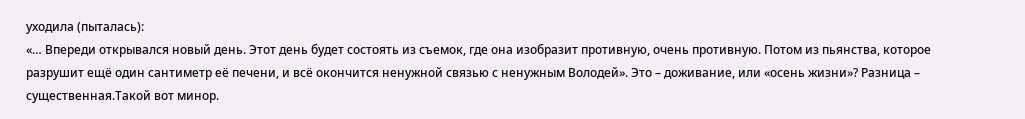уходила (пыталась):
«… Впереди открывался новый день. Этот день будет состоять из съемок, где она изобразит противную, очень противную. Потом из пьянства, которое разрушит ещё один сантиметр её печени, и всё окончится ненужной связью с ненужным Володей». Это – доживание, или «осень жизни»? Разница – существенная.Такой вот минор.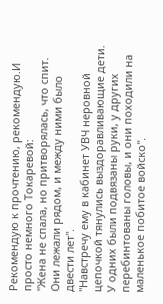Рекомендую к прочтению, рекомендую.И просто немного Токаревой:
"Жена не спала, но притворялась, что спит. Они лежали рядом, и между ними было двести лет".
"Навстречу ему в кабинет УВЧ неровной цепочкой тянулись выздоравливающие дети. У одних были подвязаны руки, у других перебинтованы головы, и они походили на маленькое побитое войско".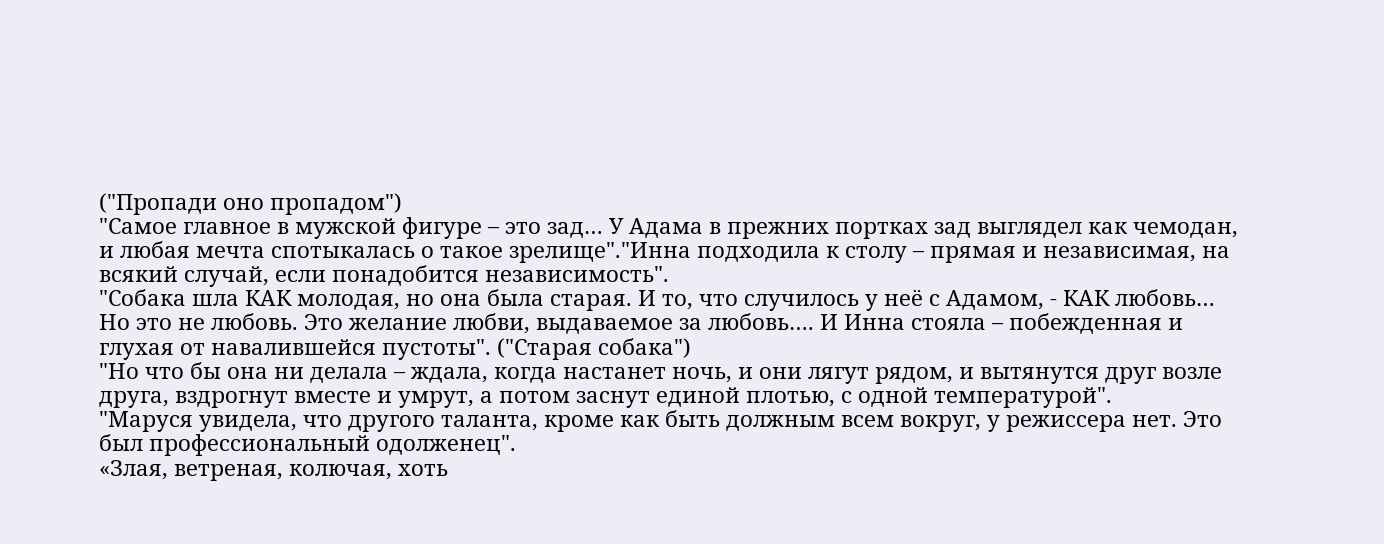("Пропади оно пропадом")
"Самое главное в мужской фигуре – это зад… У Адама в прежних портках зад выглядел как чемодан, и любая мечта спотыкалась о такое зрелище"."Инна подходила к столу – прямая и независимая, на всякий случай, если понадобится независимость".
"Собака шла КАК молодая, но она была старая. И то, что случилось у неё с Адамом, - КАК любовь… Но это не любовь. Это желание любви, выдаваемое за любовь…. И Инна стояла – побежденная и глухая от навалившейся пустоты". ("Старая собака")
"Но что бы она ни делала – ждала, когда настанет ночь, и они лягут рядом, и вытянутся друг возле друга, вздрогнут вместе и умрут, а потом заснут единой плотью, с одной температурой".
"Маруся увидела, что другого таланта, кроме как быть должным всем вокруг, у режиссера нет. Это был профессиональный одолженец".
«Злая, ветреная, колючая, хоть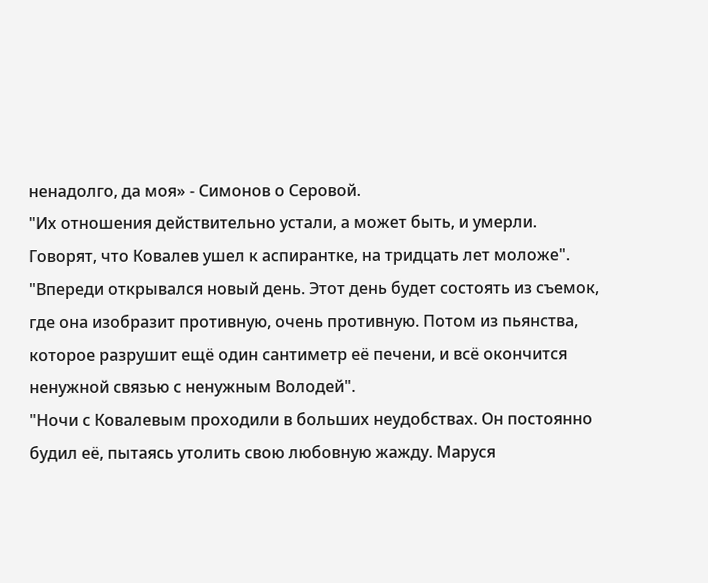ненадолго, да моя» - Симонов о Серовой.
"Их отношения действительно устали, а может быть, и умерли. Говорят, что Ковалев ушел к аспирантке, на тридцать лет моложе".
"Впереди открывался новый день. Этот день будет состоять из съемок, где она изобразит противную, очень противную. Потом из пьянства, которое разрушит ещё один сантиметр её печени, и всё окончится ненужной связью с ненужным Володей".
"Ночи с Ковалевым проходили в больших неудобствах. Он постоянно будил её, пытаясь утолить свою любовную жажду. Маруся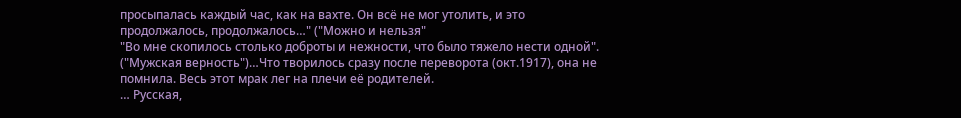просыпалась каждый час, как на вахте. Он всё не мог утолить, и это продолжалось, продолжалось…" ("Можно и нельзя"
"Во мне скопилось столько доброты и нежности, что было тяжело нести одной". ("Мужская верность")…Что творилось сразу после переворота (окт.1917), она не помнила. Весь этот мрак лег на плечи её родителей.
… Русская,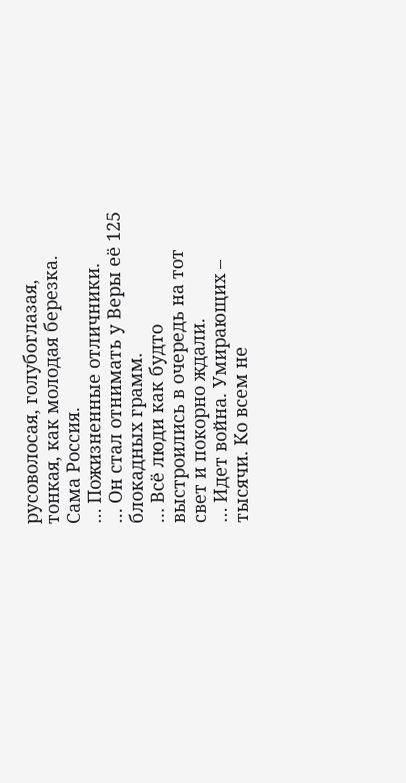русоволосая, голубоглазая, тонкая, как молодая березка. Сама Россия.
… Пожизненные отличники.
… Он стал отнимать у Веры её 125 блокадных грамм.
… Всё люди как будто выстроились в очередь на тот свет и покорно ждали.
… Идет война. Умирающих – тысячи. Ко всем не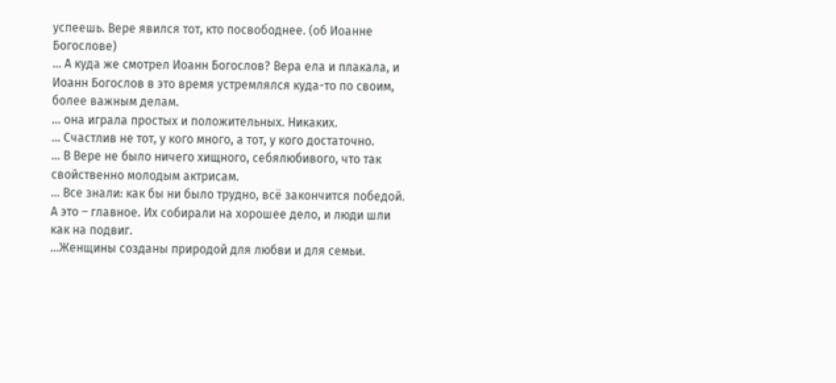успеешь. Вере явился тот, кто посвободнее. (об Иоанне Богослове)
… А куда же смотрел Иоанн Богослов? Вера ела и плакала, и Иоанн Богослов в это время устремлялся куда-то по своим, более важным делам.
… она играла простых и положительных. Никаких.
… Счастлив не тот, у кого много, а тот, у кого достаточно.
… В Вере не было ничего хищного, себялюбивого, что так свойственно молодым актрисам.
… Все знали: как бы ни было трудно, всё закончится победой. А это – главное. Их собирали на хорошее дело, и люди шли как на подвиг.
…Женщины созданы природой для любви и для семьи.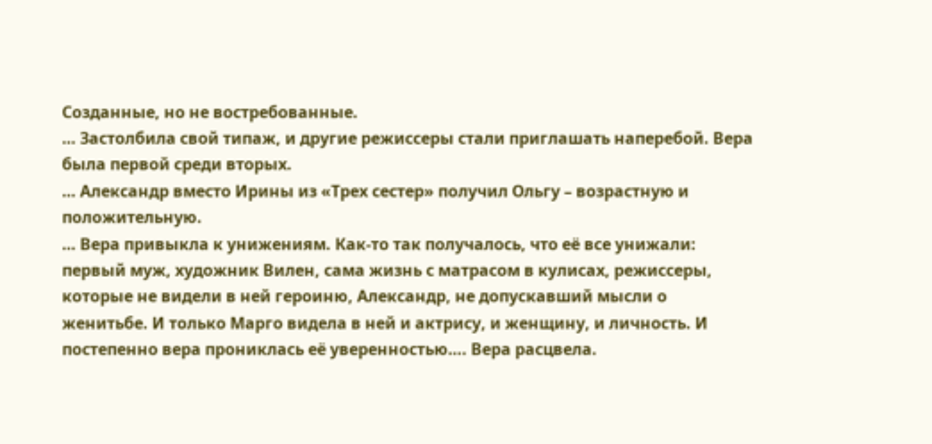Созданные, но не востребованные.
… Застолбила свой типаж, и другие режиссеры стали приглашать наперебой. Вера была первой среди вторых.
… Александр вместо Ирины из «Трех сестер» получил Ольгу – возрастную и положительную.
… Вера привыкла к унижениям. Как-то так получалось, что её все унижали: первый муж, художник Вилен, сама жизнь с матрасом в кулисах, режиссеры, которые не видели в ней героиню, Александр, не допускавший мысли о женитьбе. И только Марго видела в ней и актрису, и женщину, и личность. И постепенно вера прониклась её уверенностью…. Вера расцвела.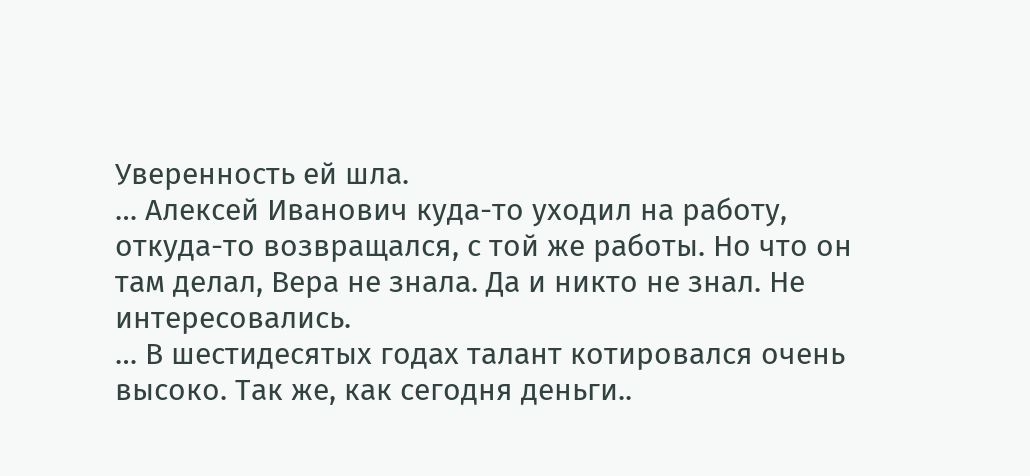Уверенность ей шла.
… Алексей Иванович куда-то уходил на работу, откуда-то возвращался, с той же работы. Но что он там делал, Вера не знала. Да и никто не знал. Не интересовались.
… В шестидесятых годах талант котировался очень высоко. Так же, как сегодня деньги..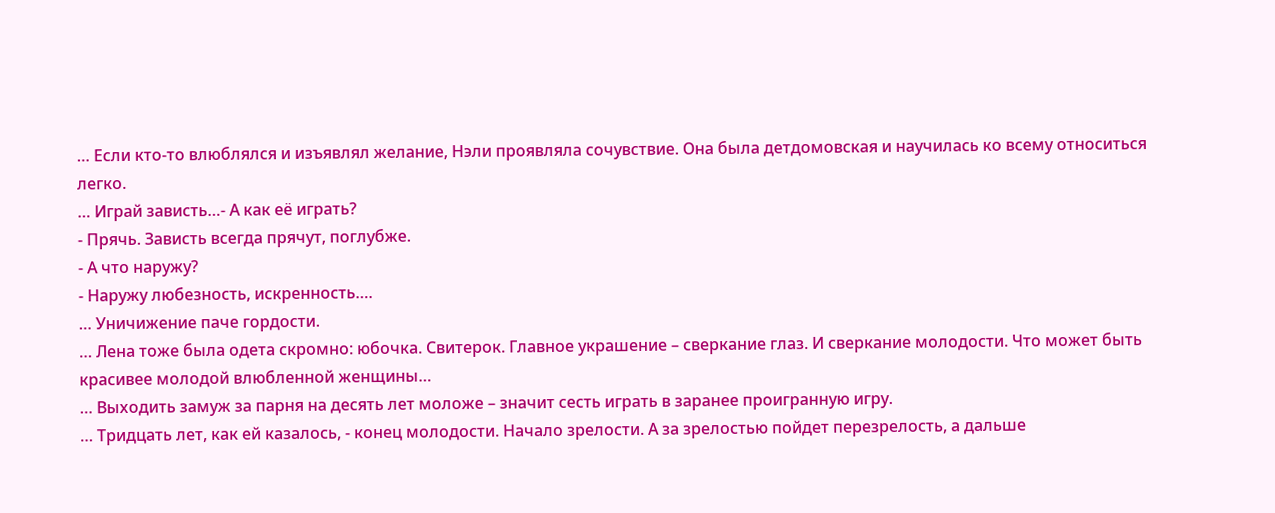… Если кто-то влюблялся и изъявлял желание, Нэли проявляла сочувствие. Она была детдомовская и научилась ко всему относиться легко.
… Играй зависть…- А как её играть?
- Прячь. Зависть всегда прячут, поглубже.
- А что наружу?
- Наружу любезность, искренность….
… Уничижение паче гордости.
… Лена тоже была одета скромно: юбочка. Свитерок. Главное украшение – сверкание глаз. И сверкание молодости. Что может быть красивее молодой влюбленной женщины…
… Выходить замуж за парня на десять лет моложе – значит сесть играть в заранее проигранную игру.
… Тридцать лет, как ей казалось, - конец молодости. Начало зрелости. А за зрелостью пойдет перезрелость, а дальше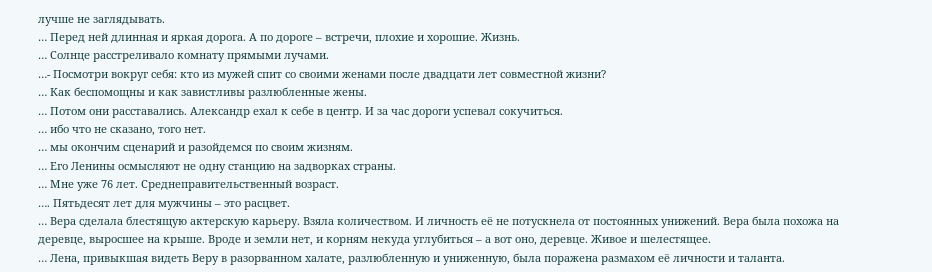лучше не заглядывать.
… Перед ней длинная и яркая дорога. А по дороге – встречи, плохие и хорошие. Жизнь.
… Солнце расстреливало комнату прямыми лучами.
…- Посмотри вокруг себя: кто из мужей спит со своими женами после двадцати лет совместной жизни?
… Как беспомощны и как завистливы разлюбленные жены.
… Потом они расставались. Александр ехал к себе в центр. И за час дороги успевал сокучиться.
… ибо что не сказано, того нет.
… мы окончим сценарий и разойдемся по своим жизням.
… Его Ленины осмысляют не одну станцию на задворках страны.
… Мне уже 76 лет. Среднеправительственный возраст.
…. Пятьдесят лет для мужчины – это расцвет.
… Вера сделала блестящую актерскую карьеру. Взяла количеством. И личность её не потускнела от постоянных унижений. Вера была похожа на деревце, выросшее на крыше. Вроде и земли нет, и корням некуда углубиться – а вот оно, деревце. Живое и шелестящее.
… Лена, привыкшая видеть Веру в разорванном халате, разлюбленную и униженную, была поражена размахом её личности и таланта.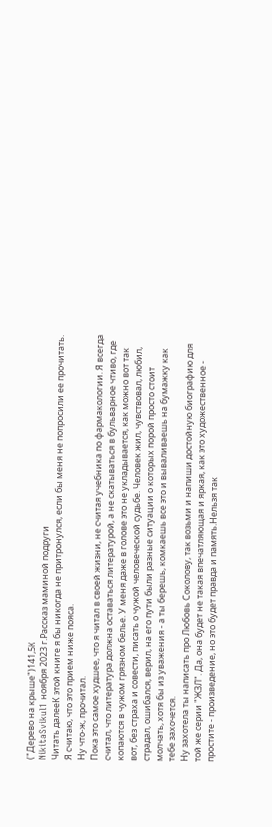("Дерево на крыше")141,5K
NikitaSvikul1 ноября 2023 г.Рассказ маминой подруги
Читать далееК этой книге я бы никогда не притронулся, если бы меня не попросили ее прочитать.
Я считаю, что это прием ниже пояса.
Ну что-ж, прочитал.
Пока это самое худшее, что я читал в своей жизни, не считая учебника по фармакологии. Я всегда считал, что литература должна оставаться литературой, а не скатываться в бульварное чтиво, где копаются в чужом грязном белье. У меня даже в голове это не укладывается, как можно вот так вот, без страха и совести, писать о чужой человеческой судьбе. Человек жил, чувствовал, любил, страдал, ошибался, верил, на его пути были разные ситуации о которых порой просто стоит молчать, хотя бы из уважения - а ты берешь, комкаешь все это и вываливаешь на бумажку как тебе захочется.
Ну захотела ты написать про Любовь Соколову, так возьми и напиши достойную биографию для той же серии "ЖЗЛ". Да, она будет не такая впечатляющая и яркая, как это художественное - простите - произведение, но это будет правда и память.Нельзя так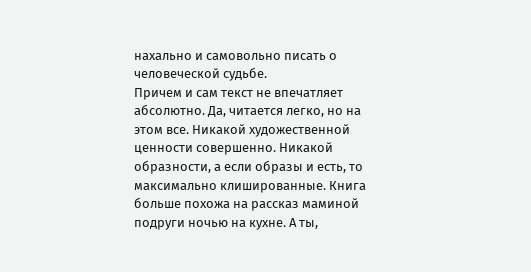нахально и самовольно писать о человеческой судьбе.
Причем и сам текст не впечатляет абсолютно. Да, читается легко, но на этом все. Никакой художественной ценности совершенно. Никакой образности, а если образы и есть, то максимально клишированные. Книга больше похожа на рассказ маминой подруги ночью на кухне. А ты,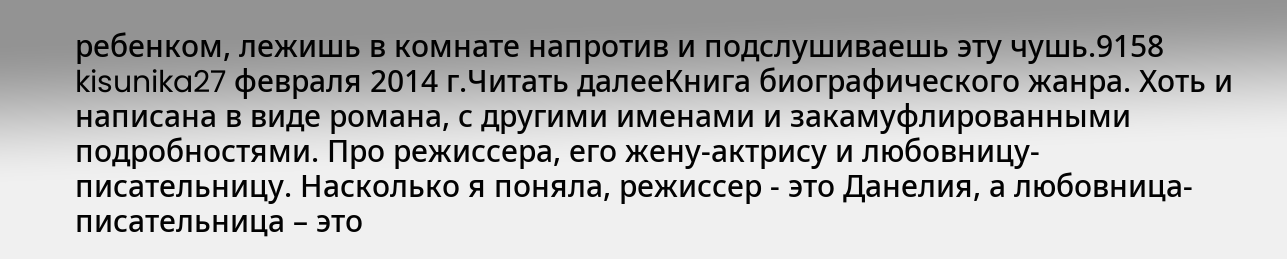ребенком, лежишь в комнате напротив и подслушиваешь эту чушь.9158
kisunika27 февраля 2014 г.Читать далееКнига биографического жанра. Хоть и написана в виде романа, с другими именами и закамуфлированными подробностями. Про режиссера, его жену-актрису и любовницу-писательницу. Насколько я поняла, режиссер - это Данелия, а любовница-писательница – это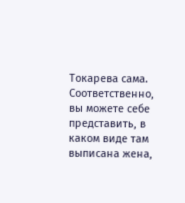Токарева сама. Соответственно, вы можете себе представить, в каком виде там выписана жена,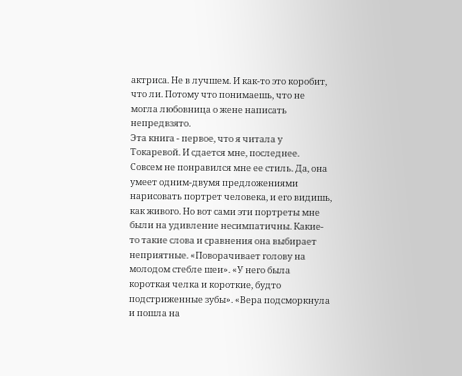актриса. Не в лучшем. И как-то это коробит, что ли. Потому что понимаешь, что не могла любовница о жене написать непредвзято.
Эта книга - первое, что я читала у Токаревой. И сдается мне, последнее. Совсем не понравился мне ее стиль. Да, она умеет одним-двумя предложениями нарисовать портрет человека, и его видишь, как живого. Но вот сами эти портреты мне были на удивление несимпатичны. Какие-то такие слова и сравнения она выбирает неприятные. «Поворачивает голову на молодом стебле шеи». «У него была короткая челка и короткие, будто подстриженные зубы». «Вера подсморкнула и пошла на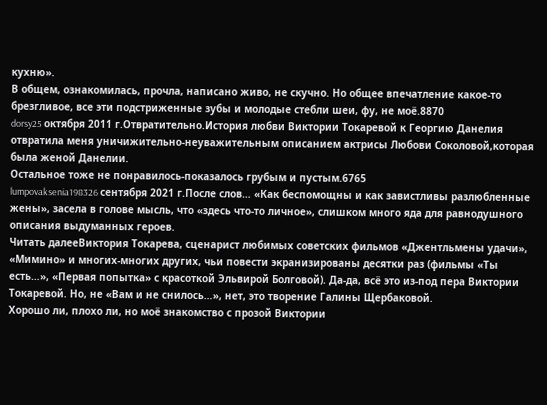кухню».
В общем, ознакомилась, прочла, написано живо, не скучно. Но общее впечатление какое-то брезгливое, все эти подстриженные зубы и молодые стебли шеи, фу, не моё.8870
dorsy25 октября 2011 г.Отвратительно.История любви Виктории Токаревой к Георгию Данелия отвратила меня уничижительно-неуважительным описанием актрисы Любови Соколовой,которая была женой Данелии.
Остальное тоже не понравилось-показалось грубым и пустым.6765
lumpovaksenia198326 сентября 2021 г.После слов… «Как беспомощны и как завистливы разлюбленные жены», засела в голове мысль, что «здесь что-то личное», слишком много яда для равнодушного описания выдуманных героев.
Читать далееВиктория Токарева, сценарист любимых советских фильмов «Джентльмены удачи», «Мимино» и многих-многих других, чьи повести экранизированы десятки раз (фильмы «Ты есть…», «Первая попытка» с красоткой Эльвирой Болговой). Да-да, всё это из-под пера Виктории Токаревой. Но, не «Вам и не снилось…», нет, это творение Галины Щербаковой.
Хорошо ли, плохо ли, но моё знакомство с прозой Виктории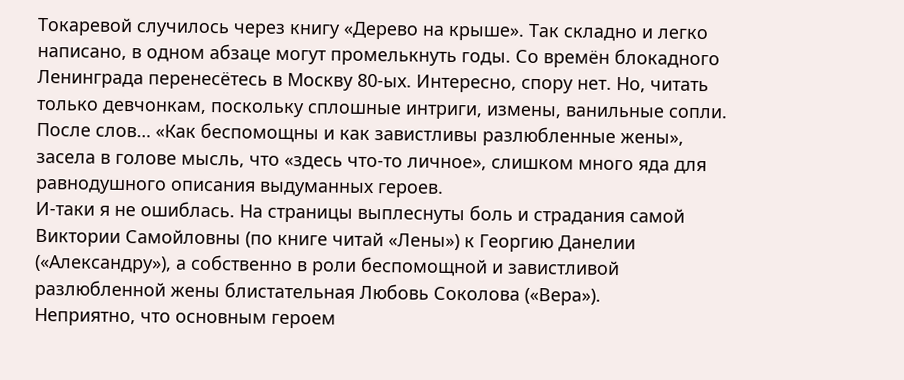Токаревой случилось через книгу «Дерево на крыше». Так складно и легко написано, в одном абзаце могут промелькнуть годы. Со времён блокадного Ленинграда перенесётесь в Москву 80-ых. Интересно, спору нет. Но, читать только девчонкам, поскольку сплошные интриги, измены, ванильные сопли.
После слов… «Как беспомощны и как завистливы разлюбленные жены», засела в голове мысль, что «здесь что-то личное», слишком много яда для равнодушного описания выдуманных героев.
И-таки я не ошиблась. На страницы выплеснуты боль и страдания самой Виктории Самойловны (по книге читай «Лены») к Георгию Данелии («Александру»), а собственно в роли беспомощной и завистливой разлюбленной жены блистательная Любовь Соколова («Вера»).
Неприятно, что основным героем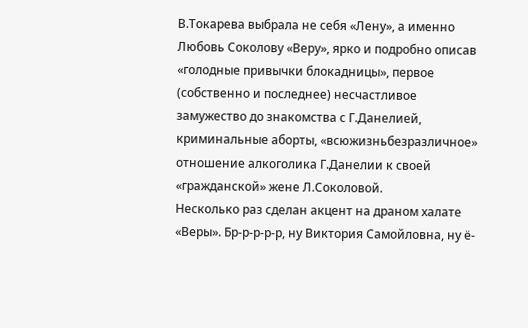В.Токарева выбрала не себя «Лену», а именно Любовь Соколову «Веру», ярко и подробно описав «голодные привычки блокадницы», первое (собственно и последнее) несчастливое замужество до знакомства с Г.Данелией, криминальные аборты, «всюжизньбезразличное» отношение алкоголика Г.Данелии к своей «гражданской» жене Л.Соколовой.
Несколько раз сделан акцент на драном халате «Веры». Бр-р-р-р-р, ну Виктория Самойловна, ну ё-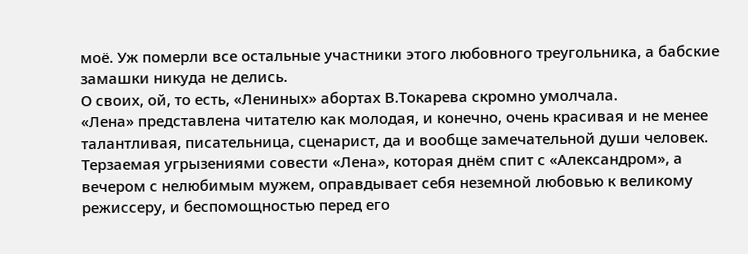моё. Уж померли все остальные участники этого любовного треугольника, а бабские замашки никуда не делись.
О своих, ой, то есть, «Лениных» абортах В.Токарева скромно умолчала.
«Лена» представлена читателю как молодая, и конечно, очень красивая и не менее талантливая, писательница, сценарист, да и вообще замечательной души человек. Терзаемая угрызениями совести «Лена», которая днём спит с «Александром», а вечером с нелюбимым мужем, оправдывает себя неземной любовью к великому режиссеру, и беспомощностью перед его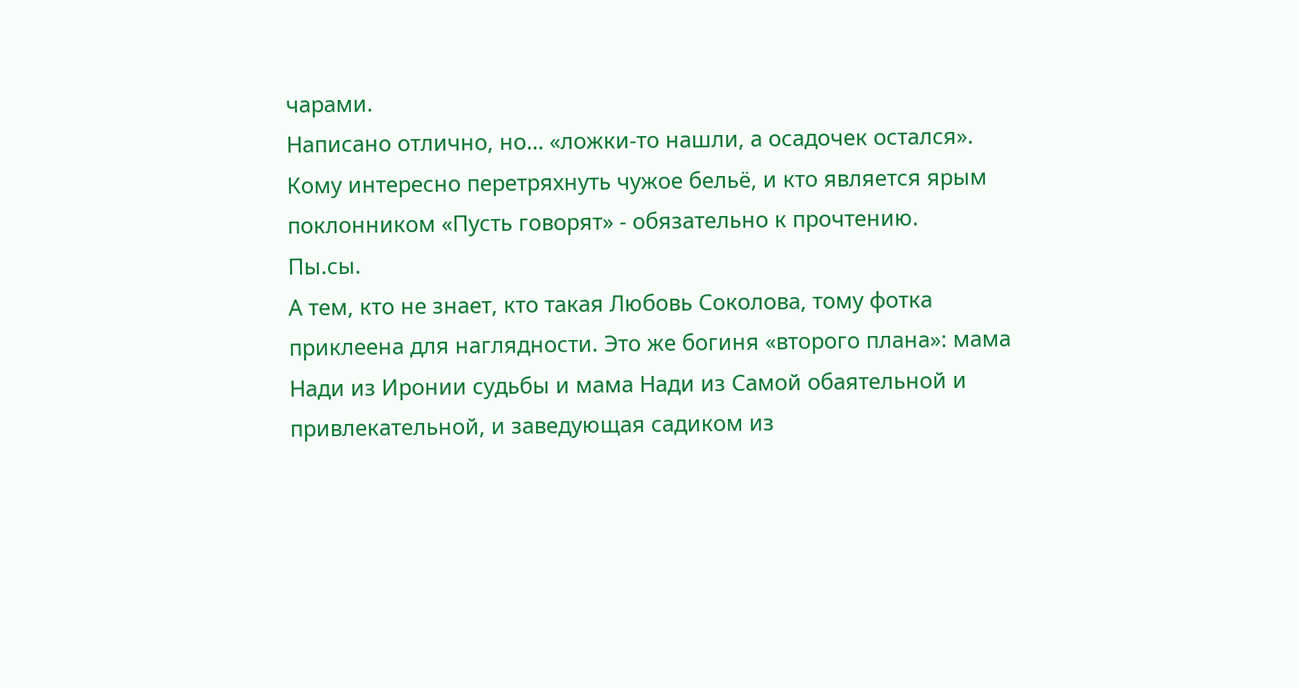чарами.
Написано отлично, но… «ложки-то нашли, а осадочек остался».
Кому интересно перетряхнуть чужое бельё, и кто является ярым поклонником «Пусть говорят» - обязательно к прочтению.
Пы.сы.
А тем, кто не знает, кто такая Любовь Соколова, тому фотка приклеена для наглядности. Это же богиня «второго плана»: мама Нади из Иронии судьбы и мама Нади из Самой обаятельной и привлекательной, и заведующая садиком из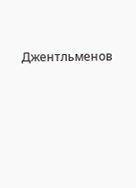Джентльменов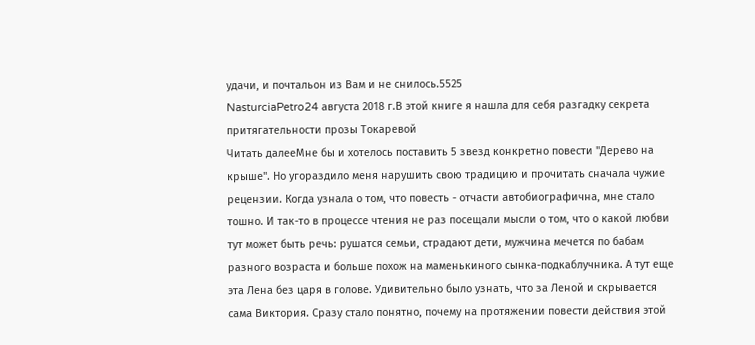удачи, и почтальон из Вам и не снилось.5525
NasturciaPetro24 августа 2018 г.В этой книге я нашла для себя разгадку секрета притягательности прозы Токаревой
Читать далееМне бы и хотелось поставить 5 звезд конкретно повести "Дерево на крыше". Но угораздило меня нарушить свою традицию и прочитать сначала чужие рецензии. Когда узнала о том, что повесть - отчасти автобиографична, мне стало тошно. И так-то в процессе чтения не раз посещали мысли о том, что о какой любви тут может быть речь: рушатся семьи, страдают дети, мужчина мечется по бабам разного возраста и больше похож на маменькиного сынка-подкаблучника. А тут еще эта Лена без царя в голове. Удивительно было узнать, что за Леной и скрывается сама Виктория. Сразу стало понятно, почему на протяжении повести действия этой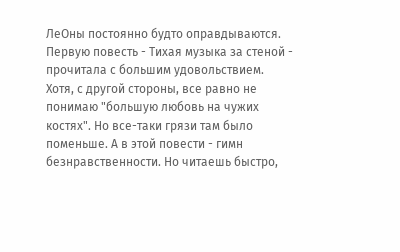ЛеОны постоянно будто оправдываются.
Первую повесть - Тихая музыка за стеной - прочитала с большим удовольствием. Хотя, с другой стороны, все равно не понимаю "большую любовь на чужих костях". Но все-таки грязи там было поменьше. А в этой повести - гимн безнравственности. Но читаешь быстро,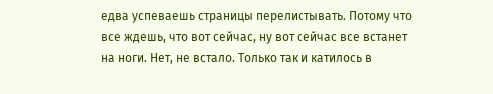едва успеваешь страницы перелистывать. Потому что все ждешь, что вот сейчас, ну вот сейчас все встанет на ноги. Нет, не встало. Только так и катилось в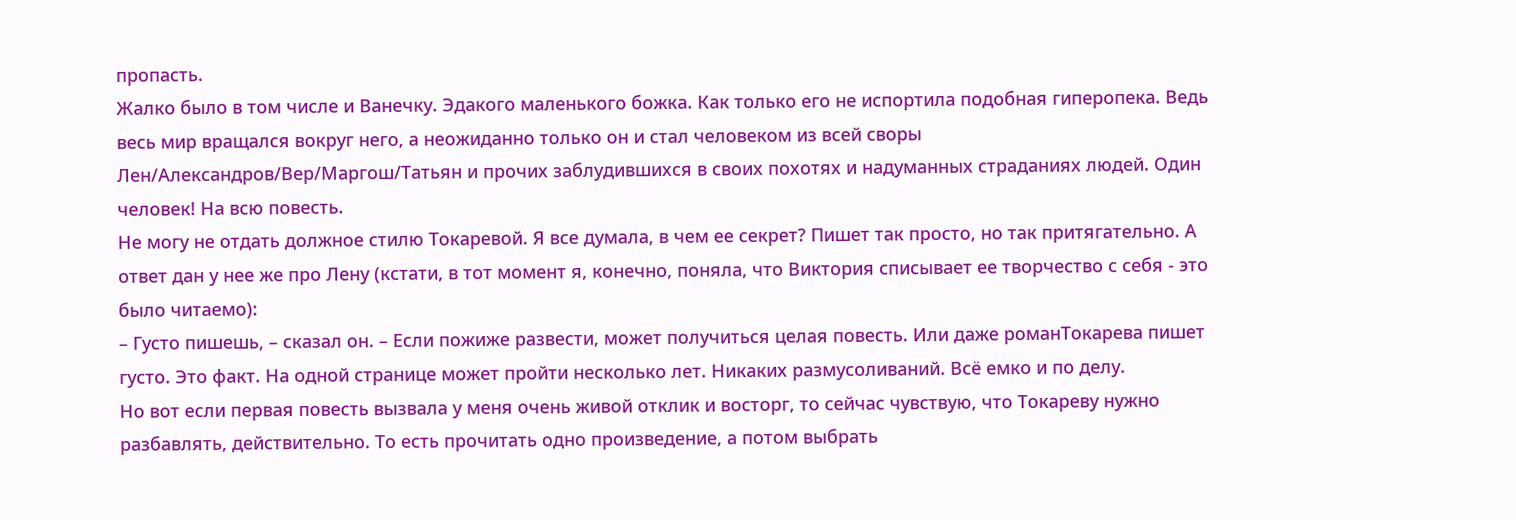пропасть.
Жалко было в том числе и Ванечку. Эдакого маленького божка. Как только его не испортила подобная гиперопека. Ведь весь мир вращался вокруг него, а неожиданно только он и стал человеком из всей своры Лен/Александров/Вер/Маргош/Татьян и прочих заблудившихся в своих похотях и надуманных страданиях людей. Один человек! На всю повесть.
Не могу не отдать должное стилю Токаревой. Я все думала, в чем ее секрет? Пишет так просто, но так притягательно. А ответ дан у нее же про Лену (кстати, в тот момент я, конечно, поняла, что Виктория списывает ее творчество с себя - это было читаемо):
– Густо пишешь, – сказал он. – Если пожиже развести, может получиться целая повесть. Или даже романТокарева пишет густо. Это факт. На одной странице может пройти несколько лет. Никаких размусоливаний. Всё емко и по делу.
Но вот если первая повесть вызвала у меня очень живой отклик и восторг, то сейчас чувствую, что Токареву нужно разбавлять, действительно. То есть прочитать одно произведение, а потом выбрать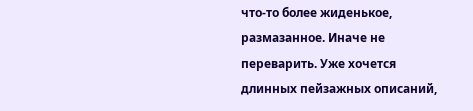что-то более жиденькое, размазанное. Иначе не переварить. Уже хочется длинных пейзажных описаний,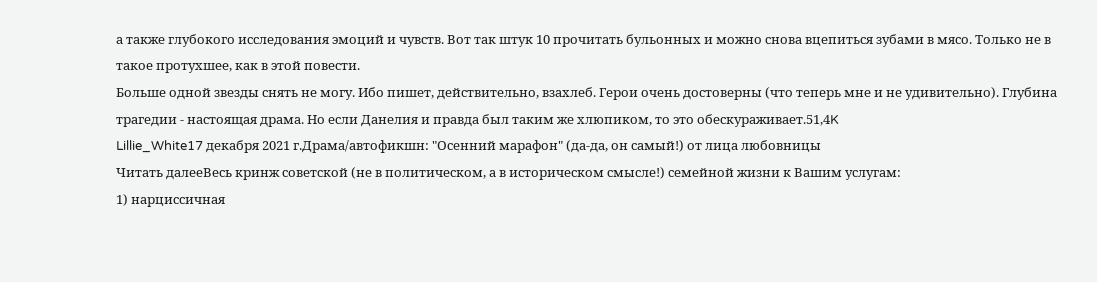а также глубокого исследования эмоций и чувств. Вот так штук 10 прочитать бульонных и можно снова вцепиться зубами в мясо. Только не в такое протухшее, как в этой повести.
Больше одной звезды снять не могу. Ибо пишет, действительно, взахлеб. Герои очень достоверны (что теперь мне и не удивительно). Глубина трагедии - настоящая драма. Но если Данелия и правда был таким же хлюпиком, то это обескураживает.51,4K
Lillie_White17 декабря 2021 г.Драма/автофикшн: "Осенний марафон" (да-да, он самый!) от лица любовницы
Читать далееВесь кринж советской (не в политическом, а в историческом смысле!) семейной жизни к Вашим услугам:
1) нарциссичная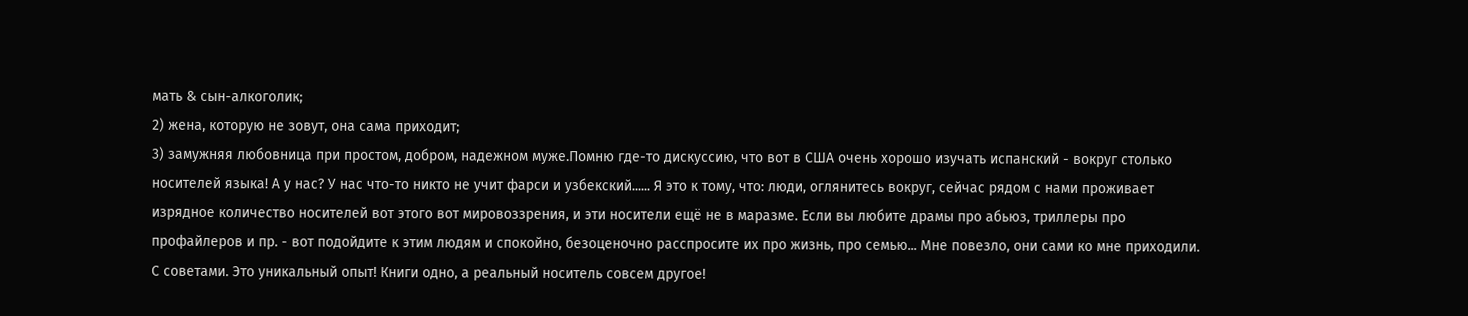мать & сын-алкоголик;
2) жена, которую не зовут, она сама приходит;
3) замужняя любовница при простом, добром, надежном муже.Помню где-то дискуссию, что вот в США очень хорошо изучать испанский - вокруг столько носителей языка! А у нас? У нас что-то никто не учит фарси и узбекский...... Я это к тому, что: люди, оглянитесь вокруг, сейчас рядом с нами проживает изрядное количество носителей вот этого вот мировоззрения, и эти носители ещё не в маразме. Если вы любите драмы про абьюз, триллеры про профайлеров и пр. - вот подойдите к этим людям и спокойно, безоценочно расспросите их про жизнь, про семью... Мне повезло, они сами ко мне приходили. С советами. Это уникальный опыт! Книги одно, а реальный носитель совсем другое!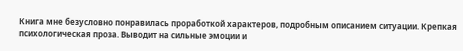Книга мне безусловно понравилась проработкой характеров, подробным описанием ситуации. Крепкая психологическая проза. Выводит на сильные эмоции и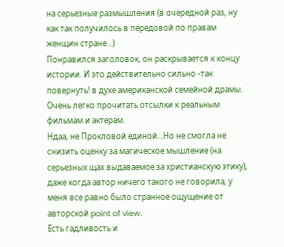на серьезные размышления (в очередной раз, ну как так получилось в передовой по правам женщин стране...)
Понравился заголовок, он раскрывается к концу истории. И это действительно сильно -так повернуть! в духе американской семейной драмы.
Очень легко прочитать отсылки к реальным фильмам и актерам.
Ндаа, не Прокловой единой...Но не смогла не снизить оценку за магическое мышление (на серьезных щах выдаваемое за христианскую этику), даже когда автор ничего такого не говорила, у меня все равно было странное ощущение от авторской point of view.
Есть гадливость и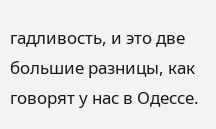гадливость, и это две большие разницы, как говорят у нас в Одессе.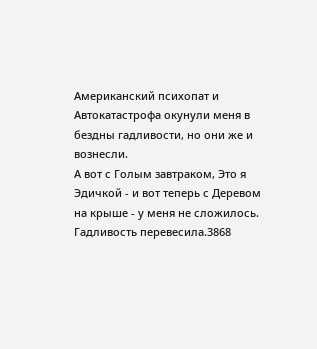Американский психопат и Автокатастрофа окунули меня в бездны гадливости, но они же и вознесли.
А вот с Голым завтраком, Это я Эдичкой - и вот теперь с Деревом на крыше - у меня не сложилось. Гадливость перевесила.3868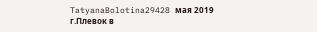TatyanaBolotina29428 мая 2019 г.Плевок в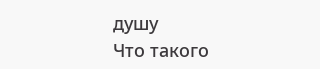душу
Что такого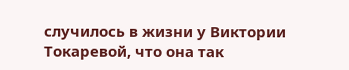случилось в жизни у Виктории Токаревой, что она так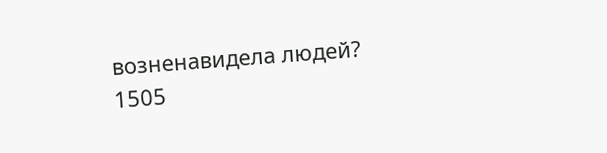возненавидела людей?
1505